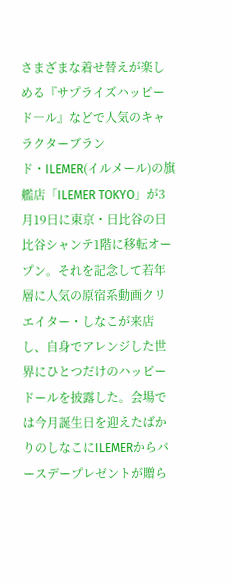さまざまな着せ替えが楽しめる『サプライズハッピード―ル』などで人気のキャラクターブランド・ILEMER(イルメール)の旗艦店「ILEMER TOKYO」が3月19日に東京・日比谷の日比谷シャンテ1階に移転オープン。それを記念して若年層に人気の原宿系動画クリエイター・しなこが来店し、自身でアレンジした世界にひとつだけのハッピードールを披露した。会場では今月誕生日を迎えたばかりのしなこにILEMERからバースデープレゼントが贈ら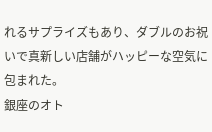れるサプライズもあり、ダブルのお祝いで真新しい店舗がハッピーな空気に包まれた。
銀座のオト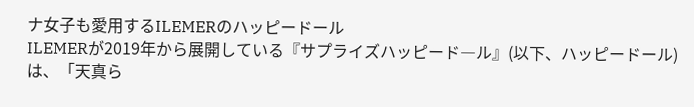ナ女子も愛用するILEMERのハッピードール
ILEMERが2019年から展開している『サプライズハッピード―ル』(以下、ハッピードール)は、「天真ら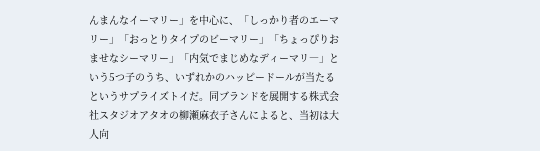んまんなイーマリー」を中心に、「しっかり者のエーマリー」「おっとりタイプのビーマリー」「ちょっぴりおませなシーマリー」「内気でまじめなディーマリ―」という5つ子のうち、いずれかのハッピードールが当たるというサプライズトイだ。同ブランドを展開する株式会社スタジオアタオの柳瀬麻衣子さんによると、当初は大人向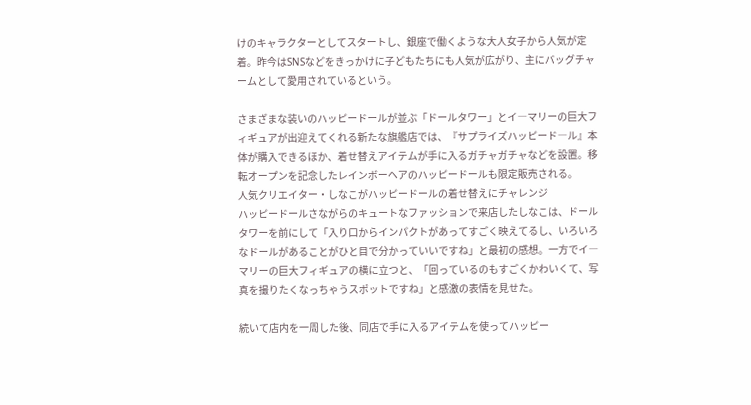けのキャラクターとしてスタートし、銀座で働くような大人女子から人気が定着。昨今はSNSなどをきっかけに子どもたちにも人気が広がり、主にバッグチャームとして愛用されているという。

さまざまな装いのハッピードールが並ぶ「ドールタワー」とイ―マリーの巨大フィギュアが出迎えてくれる新たな旗艦店では、『サプライズハッピード―ル』本体が購入できるほか、着せ替えアイテムが手に入るガチャガチャなどを設置。移転オープンを記念したレインボーヘアのハッピードールも限定販売される。
人気クリエイター・しなこがハッピードールの着せ替えにチャレンジ
ハッピードールさながらのキュートなファッションで来店したしなこは、ドールタワーを前にして「入り口からインパクトがあってすごく映えてるし、いろいろなドールがあることがひと目で分かっていいですね」と最初の感想。一方でイ―マリーの巨大フィギュアの横に立つと、「回っているのもすごくかわいくて、写真を撮りたくなっちゃうスポットですね」と感激の表情を見せた。

続いて店内を一周した後、同店で手に入るアイテムを使ってハッピー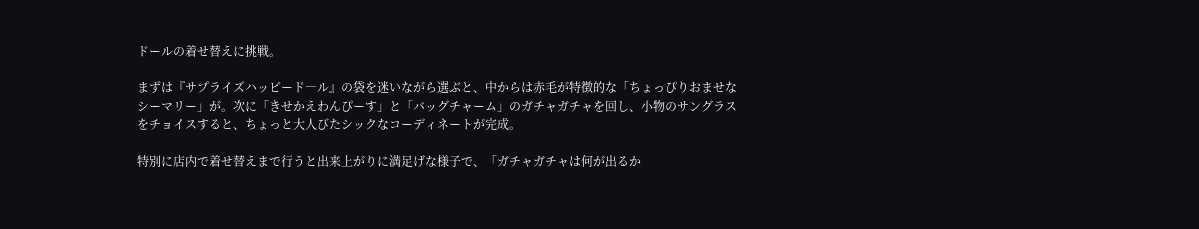ドールの着せ替えに挑戦。

まずは『サプライズハッピード―ル』の袋を迷いながら選ぶと、中からは赤毛が特徴的な「ちょっぴりおませなシーマリー」が。次に「きせかえわんぴーす」と「バッグチャーム」のガチャガチャを回し、小物のサングラスをチョイスすると、ちょっと大人びたシックなコーディネートが完成。

特別に店内で着せ替えまで行うと出来上がりに満足げな様子で、「ガチャガチャは何が出るか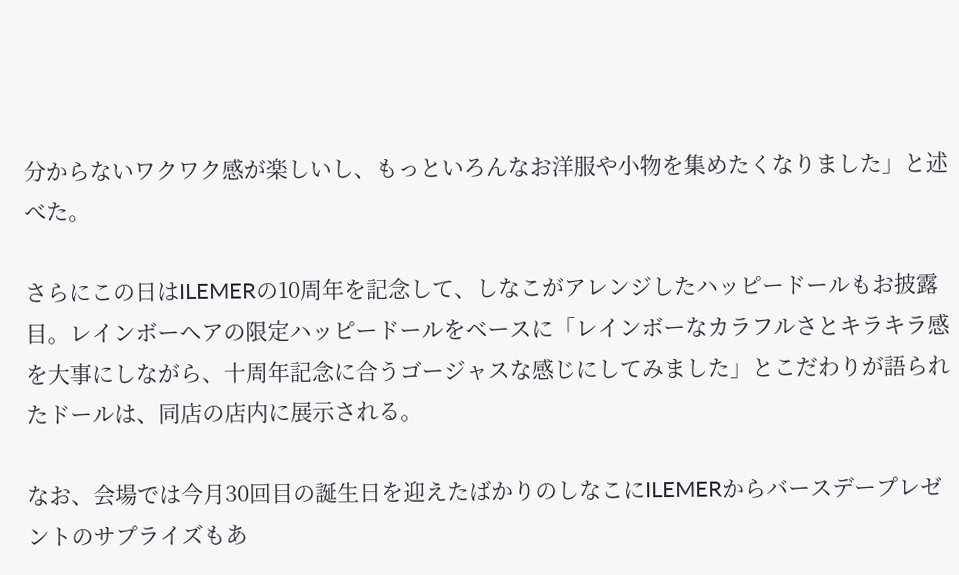分からないワクワク感が楽しいし、もっといろんなお洋服や小物を集めたくなりました」と述べた。

さらにこの日はILEMERの10周年を記念して、しなこがアレンジしたハッピードールもお披露目。レインボーヘアの限定ハッピードールをベースに「レインボーなカラフルさとキラキラ感を大事にしながら、十周年記念に合うゴージャスな感じにしてみました」とこだわりが語られたドールは、同店の店内に展示される。

なお、会場では今月30回目の誕生日を迎えたばかりのしなこにILEMERからバースデープレゼントのサプライズもあ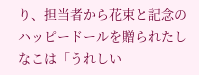り、担当者から花束と記念のハッピードールを贈られたしなこは「うれしい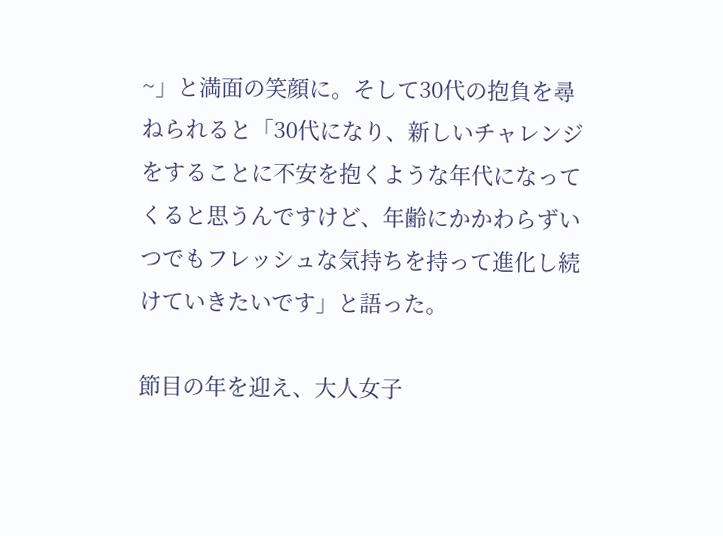~」と満面の笑顔に。そして30代の抱負を尋ねられると「30代になり、新しいチャレンジをすることに不安を抱くような年代になってくると思うんですけど、年齢にかかわらずいつでもフレッシュな気持ちを持って進化し続けていきたいです」と語った。

節目の年を迎え、大人女子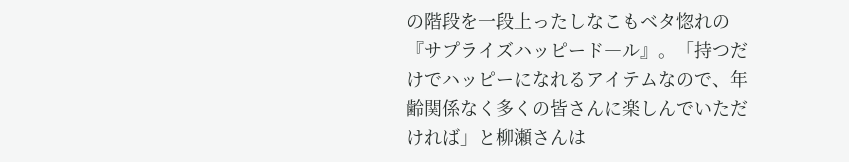の階段を一段上ったしなこもベタ惚れの『サプライズハッピード―ル』。「持つだけでハッピーになれるアイテムなので、年齢関係なく多くの皆さんに楽しんでいただければ」と柳瀬さんは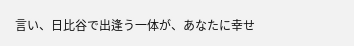言い、日比谷で出逢う一体が、あなたに幸せ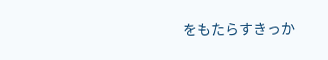をもたらすきっか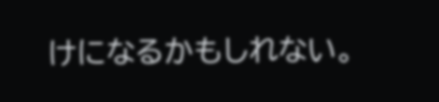けになるかもしれない。